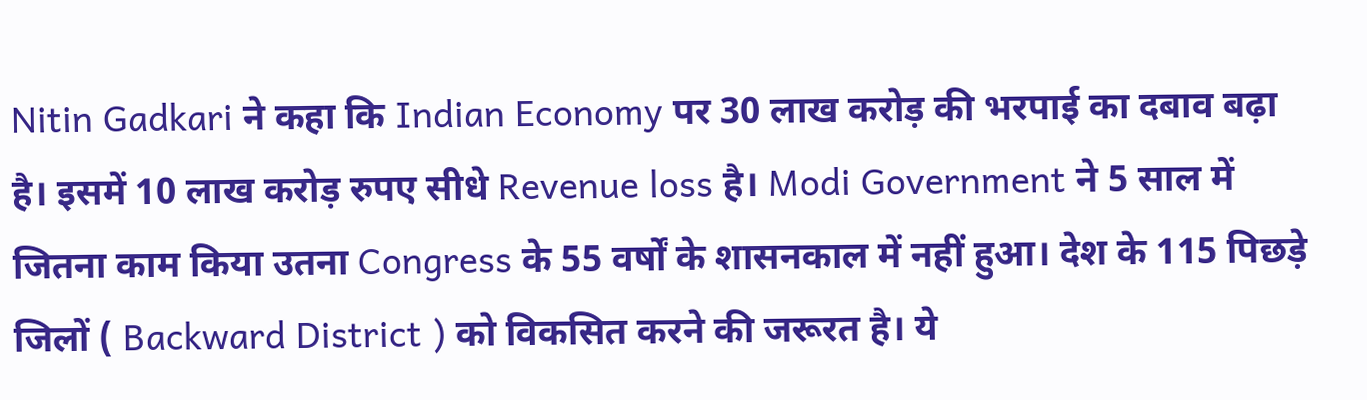Nitin Gadkari ने कहा कि Indian Economy पर 30 लाख करोड़ की भरपाई का दबाव बढ़ा है। इसमें 10 लाख करोड़ रुपए सीधे Revenue loss है। Modi Government ने 5 साल में जितना काम किया उतना Congress के 55 वर्षों के शासनकाल में नहीं हुआ। देश के 115 पिछड़े जिलों ( Backward District ) को विकसित करने की जरूरत है। ये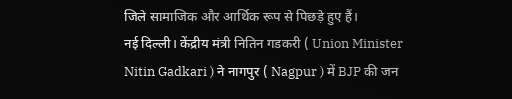जिले सामाजिक और आर्थिक रूप से पिछड़े हुए हैं।
नई दिल्ली। केंद्रीय मंत्री नितिन गडकरी ( Union Minister Nitin Gadkari ) ने नागपुर ( Nagpur ) में BJP की जन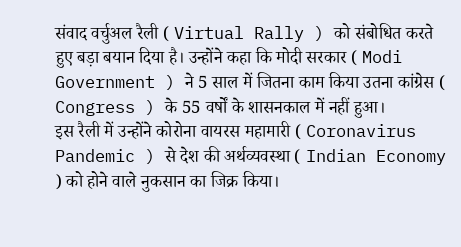संवाद वर्चुअल रैली ( Virtual Rally ) को संबोधित करते हुए बड़ा बयान दिया है। उन्होंने कहा कि मोदी सरकार ( Modi Government ) ने 5 साल में जितना काम किया उतना कांग्रेस ( Congress ) के 55 वर्षों के शासनकाल में नहीं हुआ।
इस रैली में उन्होंने कोरोना वायरस महामारी ( Coronavirus Pandemic ) से देश की अर्थव्यवस्था ( Indian Economy ) को होने वाले नुकसान का जिक्र किया।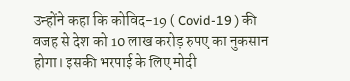उन्होंने कहा कि कोविद-19 ( Covid-19 ) की वजह से देश को 10 लाख करोड़ रुपए का नुकसान होगा। इसकी भरपाई के लिए मोदी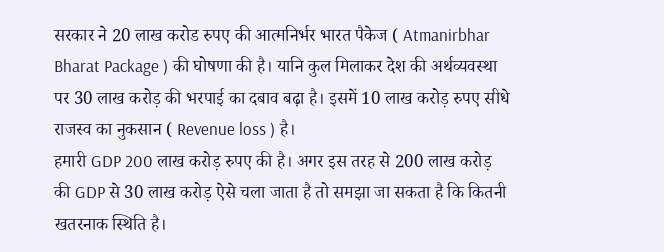सरकार ने 20 लाख करोड रुपए की आत्मनिर्भर भारत पैकेज ( Atmanirbhar Bharat Package ) की घोषणा की है। यानि कुल मिलाकर देश की अर्थव्यवस्था पर 30 लाख करोड़ की भरपाई का दबाव बढ़ा है। इसमें 10 लाख करोड़ रुपए सीधे राजस्व का नुकसान ( Revenue loss ) है।
हमारी GDP 200 लाख करोड़ रुपए की है। अगर इस तरह से 200 लाख करोड़ की GDP से 30 लाख करोड़ ऐसे चला जाता है तो समझा जा सकता है कि कितनी खतरनाक स्थिति है।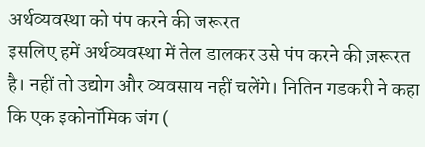अर्थव्यवस्था को पंप करने की जरूरत
इसलिए हमें अर्थव्यवस्था में तेल डालकर उसे पंप करने की ज़रूरत है। नहीं तो उद्योग और व्यवसाय नहीं चलेंगे। नितिन गडकरी ने कहा कि एक इकोनॉमिक जंग (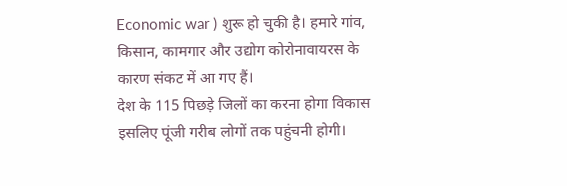Economic war ) शुरू हो चुकी है। हमारे गांव, किसान, कामगार और उद्योग कोरोनावायरस के कारण संकट में आ गए हैं।
देश के 115 पिछड़े जिलों का करना होगा विकास
इसलिए पूंजी गरीब लोगों तक पहुंचनी होगी।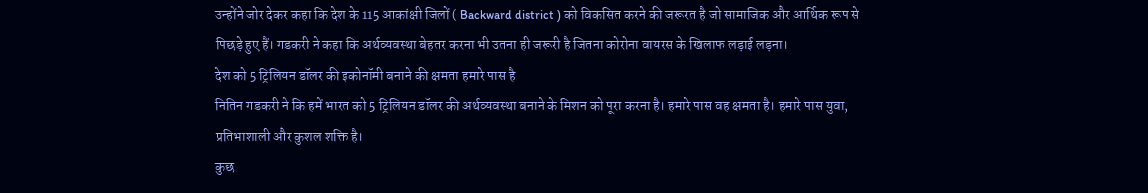उन्होंने जोर देकर कहा कि देश के 115 आकांक्षी जिलों ( Backward district ) को विकसित करने की जरूरत है जो सामाजिक और आर्थिक रूप से पिछड़े हुए हैं। गडकरी ने कहा कि अर्थव्यवस्था बेहतर करना भी उतना ही जरूरी है जितना कोरोना वायरस के खिलाफ लड़ाई लड़ना।
देश को 5 ट्रिलियन डॉलर की इकोनॉमी बनाने की क्षमता हमारे पास है
नितिन गडकरी ने कि हमें भारत को 5 ट्रिलियन डॉलर की अर्थव्यवस्था बनाने के मिशन को पूरा करना है। हमारे पास वह क्षमता है। हमारे पास युवा, प्रतिभाशाली और कुशल शक्ति है।
कुछ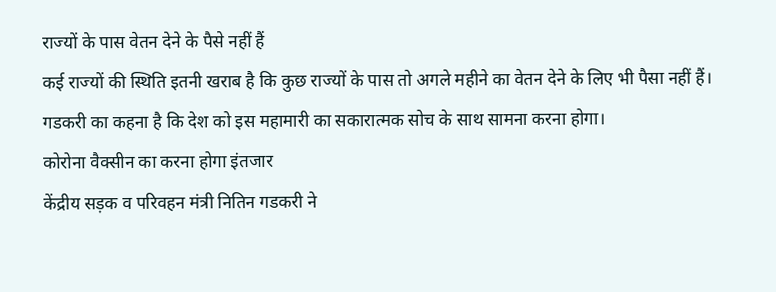राज्यों के पास वेतन देने के पैसे नहीं हैं
कई राज्यों की स्थिति इतनी खराब है कि कुछ राज्यों के पास तो अगले महीने का वेतन देने के लिए भी पैसा नहीं हैं। गडकरी का कहना है कि देश को इस महामारी का सकारात्मक सोच के साथ सामना करना होगा।
कोरोना वैक्सीन का करना होगा इंतजार
केंद्रीय सड़क व परिवहन मंत्री नितिन गडकरी ने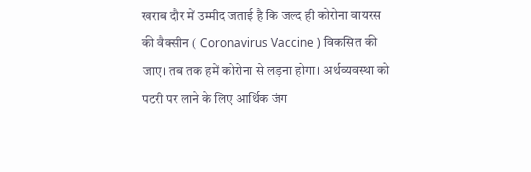खराब दौर में उम्मीद जताई है कि जल्द ही कोरोना वायरस की वैक्सीन ( Coronavirus Vaccine ) विकसित की जाए। तब तक हमें कोरोना से लड़ना होगा। अर्थव्यवस्था को पटरी पर लाने के लिए आर्थिक जंग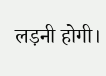लड़नी होगी।